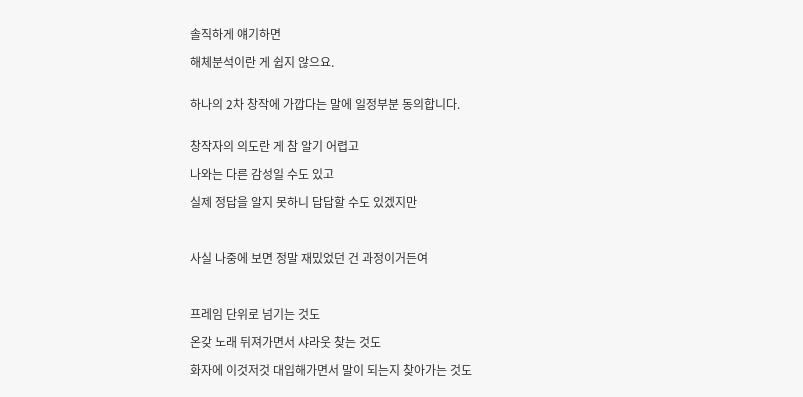솔직하게 얘기하면

해체분석이란 게 쉽지 않으요.


하나의 2차 창작에 가깝다는 말에 일정부분 동의합니다.


창작자의 의도란 게 참 알기 어렵고

나와는 다른 감성일 수도 있고

실제 정답을 알지 못하니 답답할 수도 있겠지만



사실 나중에 보면 정말 재밌었던 건 과정이거든여



프레임 단위로 넘기는 것도

온갖 노래 뒤져가면서 샤라웃 찾는 것도

화자에 이것저것 대입해가면서 말이 되는지 찾아가는 것도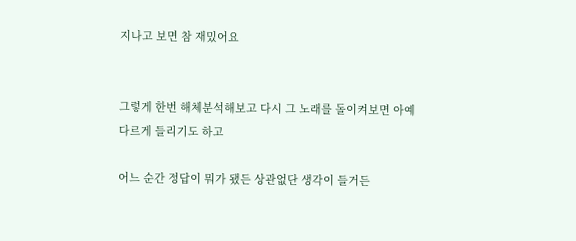지나고 보면 참 재밌어요


그렇게 한번 해체분석해보고 다시 그 노래를 돌이켜보면 아예 다르게 들리기도 하고

어느 순간 정답이 뭐가 됐든 상관없단 생각이 들거든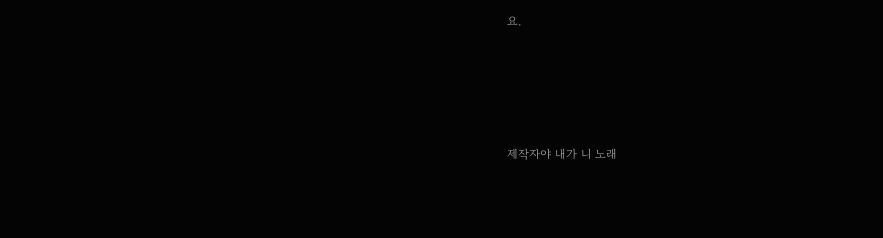요.





제작자야 내가 니 노래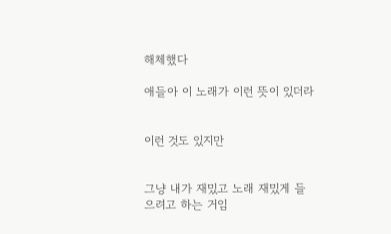해체했다

애들아 이 노래가 이런 뜻이 있더라


이런 것도 있지만


그냥 내가 재밌고 노래 재밌게 들으려고 하는 거임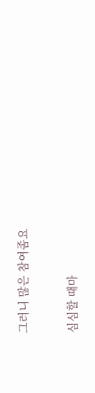그러니 많은 참여좀요

심심할 때마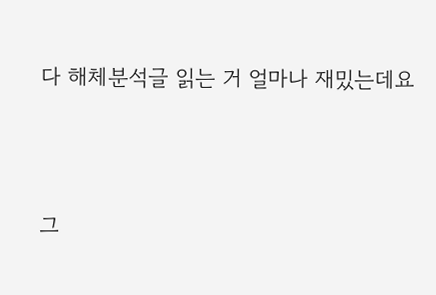다 해체분석글 읽는 거 얼마나 재밌는데요



그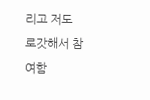리고 저도 로갓해서 참여함